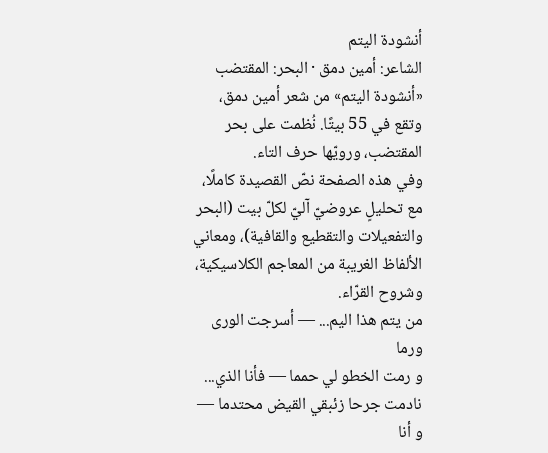أنشودة اليتم
الشاعر: أمين دمق · البحر: المقتضب
«أنشودة اليتم» من شعر أمين دمق، وتقع في 55 بيتًا. نُظمت على بحر المقتضب، ورويّها حرف التاء.
وفي هذه الصفحة نصّ القصيدة كاملًا، مع تحليلٍ عروضيّ آليّ لكلّ بيت (البحر والتفعيلات والتقطيع والقافية)، ومعاني الألفاظ الغريبة من المعاجم الكلاسيكية، وشروح القرّاء.
من يتم هذا اليم... — أسرجت الورى ورما
و رمت الخطو لي حمما — فأنا الذي...
نادمت جرحا زئبقي القيض محتدما — و أنا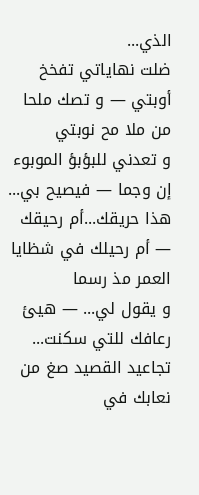الذي...
ضلت نهاياتي تفخخ أوبتي — و تصك ملحا من ملا مح نوبتي
و تعدني للبؤبؤ الموبوء إن وجما — فيصيح بي...
هذا حريقك...أم رحيقك — أم رحيلك في شظايا العمر مذ رسما
و يقول لي... — هيئ رعافك للتي سكنت...
تجاعيد القصيد صغ من نعابك في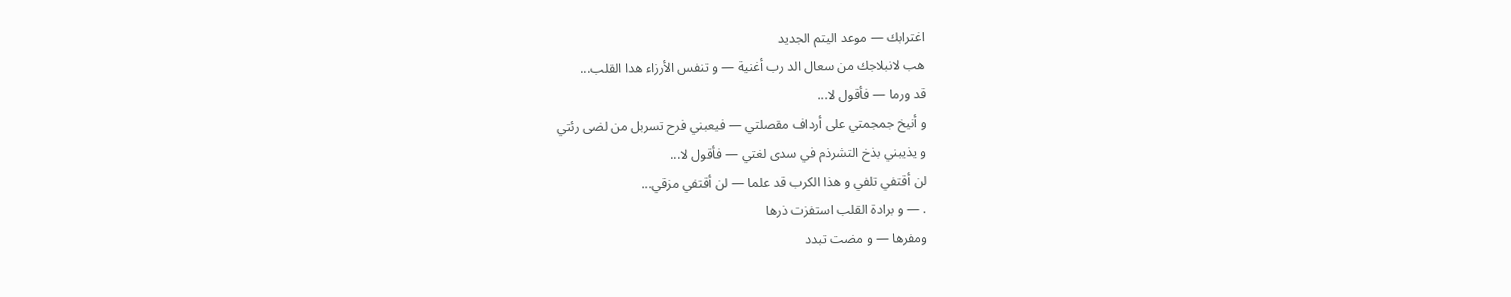اغترابك — موعد اليتم الجديد
هب لانبلاجك من سعال الد رب أغنية — و تنفس الأرزاء هدا القلب...
قد ورما — فأقول لا...
و أنيخ جمجمتي على أرداف مقصلتي — فيعبني فرح تسربل من لضى رئتي
و يذيبني بذخ التشرذم في سدى لغتي — فأقول لا...
لن أقتفي تلفي و هذا الكرب قد علما — لن أقتفي مزقي...
. — و برادة القلب استفزت ذرها
ومفرها — و مضت تبدد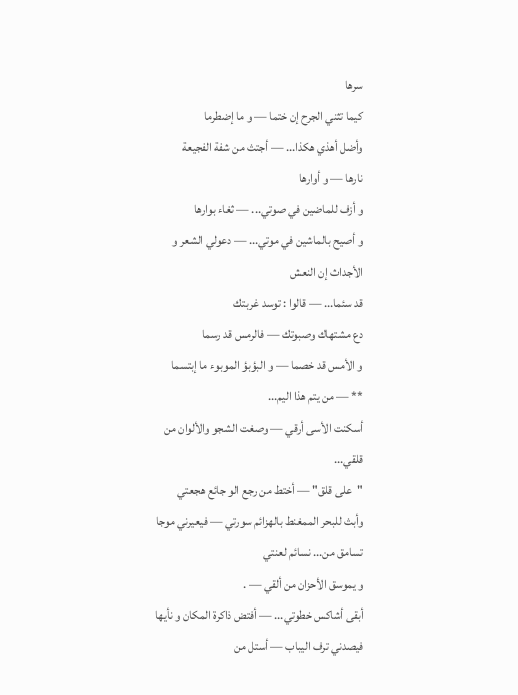سرها
كيما تثني الجرح إن ختما — و ما إضطرما
وأضل أهذي هكذا... — أجتث من شفة الفجيعة
نارها — و أوارها
و أزف للماضين في صوتي... — ثغاء بوارها
و أصيح بالماشين في موتي... — دعولي الشعر و الأجداث إن النعش
قد سئما... — قالوا : توسد غربتك
دع مشتهاك وصبوتك — فالرمس قد رسما
و الأمس قد خصما — و البؤبؤ الموبوء ما إبتسما
** — من يتم هذا اليم...
أسكنت الأسى أرقي — وصغت الشجو والألوان من قلقي...
"على قلق" — أختط من رجع الو جائع هجعتي
وأبث للبحر الممغنط بالهزائم سورتي — فيعيرني موجا تسامق من... نسائم لعنتي
و يموسق الأحزان من ألقي — .
أبقى أشاكس خطوتي... — أفتض ذاكرة المكان و نأيها
فيصدني ترف اليباب — أستل من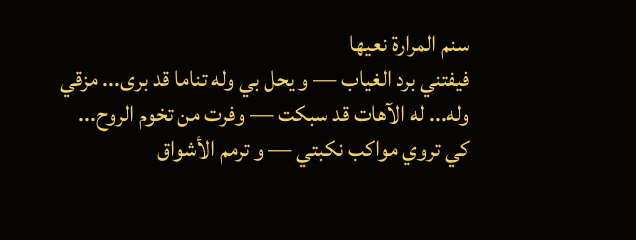سنم المرارة نعيها
فيفتني برد الغياب — و يحل بي وله تناما قد برى... مزقي
وله... له الآهات قد سبكت — وفرت من تخوم الروح...
كي تروي مواكب نكبتي — و ترمم الأشواق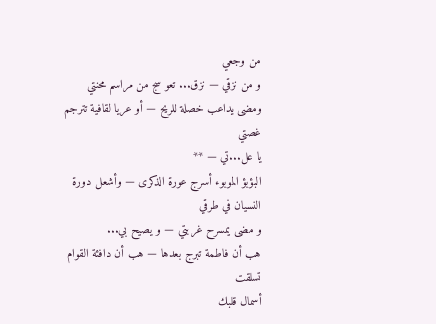من وجعي
و من نزقي — نزق... تعو سج من مراسم محنتي
ومضى يداعب خصلة للريح — أو عريا لقافية تترجم غصتي
يا عل...تي — **
البؤبؤ الموبوء أسرج عورة الذكرى — وأشعل دورة النسيان في طرقي
و مضى يمسرح غربتي — و يصيح بي...
هب أن فاطمة تبرج بعدها — هب أن دافئة القوام تسلقت
أسمال قلبك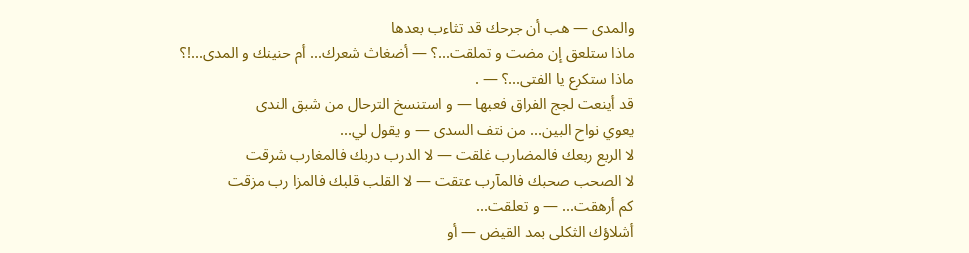والمدى — هب أن جرحك قد تثاءب بعدها
ماذا ستلعق إن مضت و تملقت...؟ — أضغاث شعرك... أم حنينك و المدى...!؟
ماذا ستكرع يا الفتى...؟ — .
قد أينعت لجج الفراق فعبها — و استنسخ الترحال من شبق الندى
يعوي نواح البين... من نتف السدى — و يقول لي...
لا الربع ربعك فالمضارب غلقت — لا الدرب دربك فالمغارب شرقت
لا الصحب صحبك فالمآرب عتقت — لا القلب قلبك فالمزا رب مزقت
كم أرهقت... — و تعلقت...
أشلاؤك الثكلى بمد القيض — أو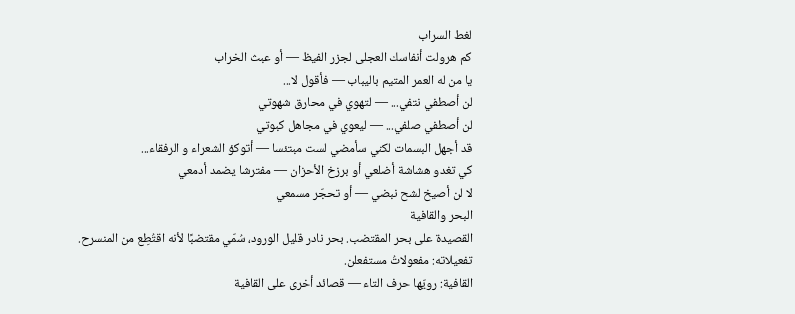لغط السراب
كم هرولت أنفاسك العجلى لجزر الفيظ — أو عبث الخراب
يا من له العمر المتيم باليباب — فأقول لا...
لن أصطفي نتفي... — لتهوي في محارق شهوتي
لن أصطفي صلفي... — ليعوي في مجاهل كبوتي
قد أجهل البسمات لكني سأمضي لست مبتئسا — أتوكؤ الشعراء و الرفقاء...
كي تغدو هشاشة أضلعي أو برزخ الأحزان — مفترشا يضمد أدمعي
لا لن أصيخ لشح نبضي — أو تحجّر مسمعي
البحر والقافية
القصيدة على بحر المقتضب. بحر نادر قليل الورود، سُمّي مقتضبًا لأنه اقتُطِع من المنسرح.
تفعيلاته: مفعولاتُ مستفعلن.
القافية: رويّها حرف التاء — قصائد أخرى على القافية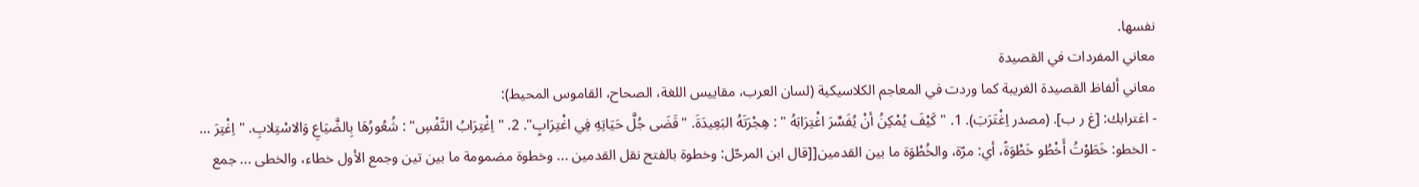نفسها.
معاني المفردات في القصيدة
معاني ألفاظ القصيدة الغريبة كما وردت في المعاجم الكلاسيكية (لسان العرب، مقاييس اللغة، الصحاح، القاموس المحيط):
- اغترابك: [غ ر ب]. (مصدر اِغْتَرَبَ). 1. "كَيْفَ يُمْكِنُ أنْ يُفَسِّرَ اغْتِرَابَهُ " : هِجْرَتَهُ البَعِيدَةَ. "قَضَى جُلَّ حَيَاتِهِ فِي اغْتِرَابٍ". 2. "اِغْتِرَابُ النَّفْسِ" : شُعُورُهَا بِالضَّيَاعِ وَالاسْتِلابِ. "اِغْتِرَ …
- الخطو: خَطَوْتُ أَخْطُو خَطْوَةً، أي: مرّة، والخُطْوَة ما بين القدمين[[قال ابن المرحّل: وخطوة بالفتح نقل القدمين ... وخطوة مضمومة ما بين تين وجمع الأول خطاء، والخطى ... جمع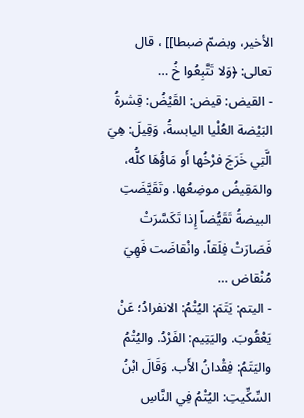الأخير، وبضمّ ضبطا]] ، قال تعالى: ﴿وَلا تَتَّبِعُوا خُ …
- القيض: قيض: القَيْضُ: قِشرةُ البَيْضة العُلْيا اليابسةُ، وَقِيلَ: هِيَ الَّتِي خَرَجَ فرْخُها أَو مَاؤُهَا كلُّه، والمَقِيضُ موضِعُها. وتَقَيَّضَتِ البيضةُ تَقَيُّضاً إِذا تَكَسَّرَتْ فَصَارَتْ فِلَقاً، وانْقاضَت فَهِيَ مُنْقاض …
- اليتم: يَتَمَ: اليُتْمُ: الانفرادُ؛ عَنْ يَعْقُوبَ. واليَتِيم: الفَرْدُ. واليُتْمُ واليَتَمُ: فِقْدانُ الأَب. وَقَالَ ابْنُ السِّكِّيتِ: اليُتْمُ فِي النَّاسِ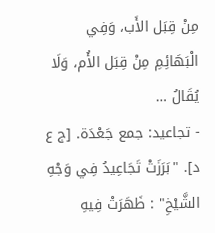مِنْ قِبَل الأَب، وَفِي الْبَهَائِمِ مِنْ قِبَل الأُم، وَلَا يُقَالُ …
- تجاعيد: جمع جَعْدَة. [ج ع د]. "بَرَزَتْ تَجَاعِيدُ فِي وَجْهِ الشَّيْخِ" : ظَهَرَتْ فِيهِ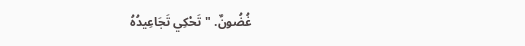غُضُونٌ. "تَحْكِي تَجَاعِيدُهُ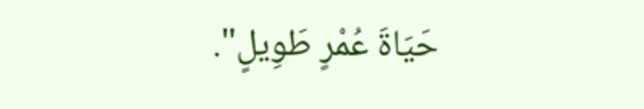حَيَاةَ عُمْرٍ طَوِيلٍ".